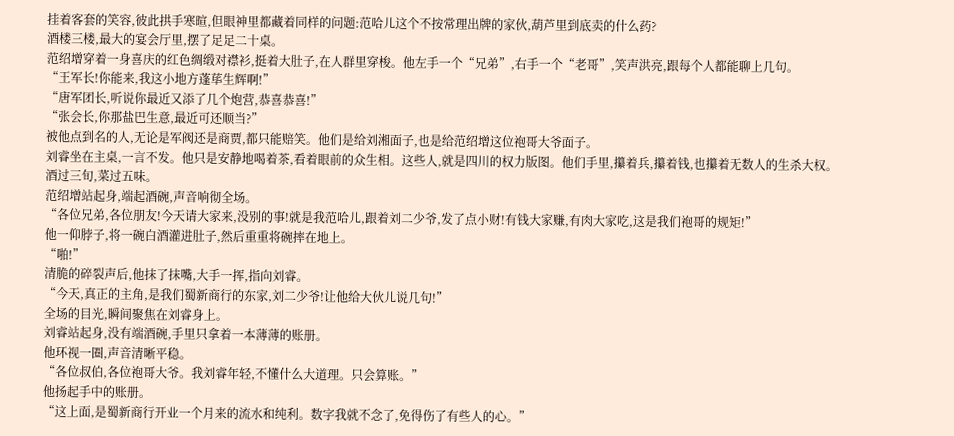挂着客套的笑容,彼此拱手寒暄,但眼神里都藏着同样的问题:范哈儿这个不按常理出牌的家伙,葫芦里到底卖的什么药?
酒楼三楼,最大的宴会厅里,摆了足足二十桌。
范绍增穿着一身喜庆的红色绸缎对襟衫,挺着大肚子,在人群里穿梭。他左手一个“兄弟”,右手一个“老哥”,笑声洪亮,跟每个人都能聊上几句。
“王军长!你能来,我这小地方蓬荜生辉啊!”
“唐军团长,听说你最近又添了几个炮营,恭喜恭喜!”
“张会长,你那盐巴生意,最近可还顺当?”
被他点到名的人,无论是军阀还是商贾,都只能赔笑。他们是给刘湘面子,也是给范绍增这位袍哥大爷面子。
刘睿坐在主桌,一言不发。他只是安静地喝着茶,看着眼前的众生相。这些人,就是四川的权力版图。他们手里,攥着兵,攥着钱,也攥着无数人的生杀大权。
酒过三旬,菜过五味。
范绍增站起身,端起酒碗,声音响彻全场。
“各位兄弟,各位朋友!今天请大家来,没别的事!就是我范哈儿,跟着刘二少爷,发了点小财!有钱大家赚,有肉大家吃,这是我们袍哥的规矩!”
他一仰脖子,将一碗白酒灌进肚子,然后重重将碗摔在地上。
“啪!”
清脆的碎裂声后,他抹了抹嘴,大手一挥,指向刘睿。
“今天,真正的主角,是我们蜀新商行的东家,刘二少爷!让他给大伙儿说几句!”
全场的目光,瞬间聚焦在刘睿身上。
刘睿站起身,没有端酒碗,手里只拿着一本薄薄的账册。
他环视一圈,声音清晰平稳。
“各位叔伯,各位袍哥大爷。我刘睿年轻,不懂什么大道理。只会算账。”
他扬起手中的账册。
“这上面,是蜀新商行开业一个月来的流水和纯利。数字我就不念了,免得伤了有些人的心。”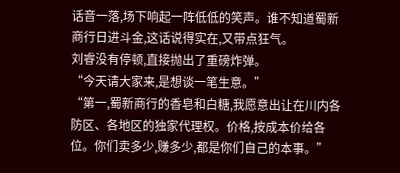话音一落,场下响起一阵低低的笑声。谁不知道蜀新商行日进斗金,这话说得实在,又带点狂气。
刘睿没有停顿,直接抛出了重磅炸弹。
“今天请大家来,是想谈一笔生意。”
“第一,蜀新商行的香皂和白糖,我愿意出让在川内各防区、各地区的独家代理权。价格,按成本价给各位。你们卖多少,赚多少,都是你们自己的本事。”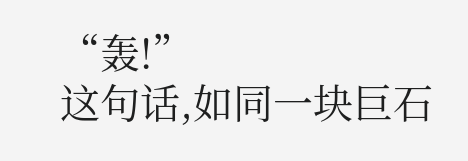“轰!”
这句话,如同一块巨石